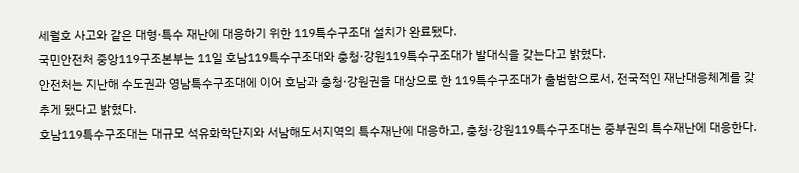세월호 사고와 같은 대형·특수 재난에 대응하기 위한 119특수구조대 설치가 완료됐다.
국민안전처 중앙119구조본부는 11일 호남119특수구조대와 충청·강원119특수구조대가 발대식을 갖는다고 밝혔다.
안전처는 지난해 수도권과 영남특수구조대에 이어 호남과 충청·강원권을 대상으로 한 119특수구조대가 출범함으로서, 전국적인 재난대응체계를 갖추게 됐다고 밝혔다.
호남119특수구조대는 대규모 석유화학단지와 서남해도서지역의 특수재난에 대응하고, 충청·강원119특수구조대는 중부권의 특수재난에 대응한다.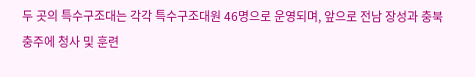두 곳의 특수구조대는 각각 특수구조대원 46명으로 운영되며, 앞으로 전남 장성과 충북 충주에 청사 및 훈련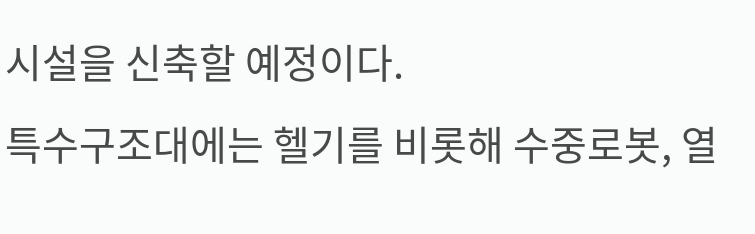시설을 신축할 예정이다.
특수구조대에는 헬기를 비롯해 수중로봇, 열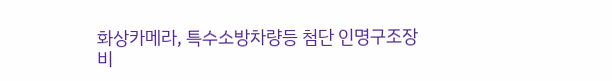화상카메라, 특수소방차량등 첨단 인명구조장비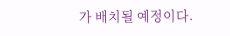가 배치될 예정이다.